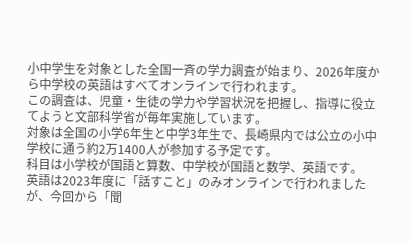小中学生を対象とした全国一斉の学力調査が始まり、2026年度から中学校の英語はすべてオンラインで行われます。
この調査は、児童・生徒の学力や学習状況を把握し、指導に役立てようと文部科学省が毎年実施しています。
対象は全国の小学6年生と中学3年生で、長崎県内では公立の小中学校に通う約2万1400人が参加する予定です。
科目は小学校が国語と算数、中学校が国語と数学、英語です。
英語は2023年度に「話すこと」のみオンラインで行われましたが、今回から「聞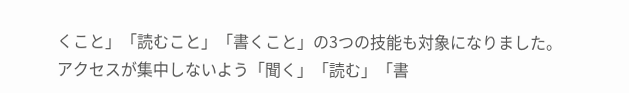くこと」「読むこと」「書くこと」の3つの技能も対象になりました。
アクセスが集中しないよう「聞く」「読む」「書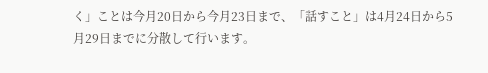く」ことは今月20日から今月23日まで、「話すこと」は4月24日から5月29日までに分散して行います。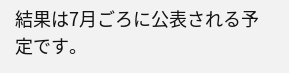結果は7月ごろに公表される予定です。